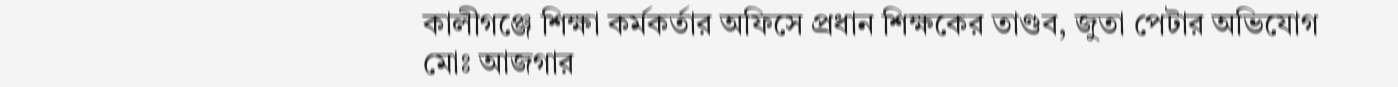কালীগঞ্জে শিক্ষা কর্মকর্তার অফিসে প্রধান শিক্ষকের তাণ্ডব, জুতা পেটার অভিযোগ
মোঃ আজগার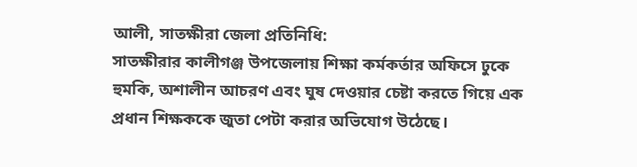আলী, সাতক্ষীরা জেলা প্রতিনিধি:
সাতক্ষীরার কালীগঞ্জ উপজেলায় শিক্ষা কর্মকর্তার অফিসে ঢুকে হুমকি, অশালীন আচরণ এবং ঘুষ দেওয়ার চেষ্টা করতে গিয়ে এক প্রধান শিক্ষককে জুতা পেটা করার অভিযোগ উঠেছে।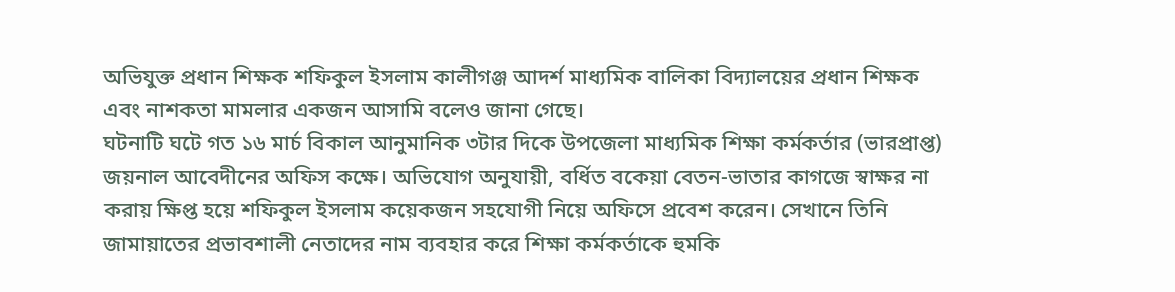অভিযুক্ত প্রধান শিক্ষক শফিকুল ইসলাম কালীগঞ্জ আদর্শ মাধ্যমিক বালিকা বিদ্যালয়ের প্রধান শিক্ষক এবং নাশকতা মামলার একজন আসামি বলেও জানা গেছে।
ঘটনাটি ঘটে গত ১৬ মার্চ বিকাল আনুমানিক ৩টার দিকে উপজেলা মাধ্যমিক শিক্ষা কর্মকর্তার (ভারপ্রাপ্ত) জয়নাল আবেদীনের অফিস কক্ষে। অভিযোগ অনুযায়ী, বর্ধিত বকেয়া বেতন-ভাতার কাগজে স্বাক্ষর না করায় ক্ষিপ্ত হয়ে শফিকুল ইসলাম কয়েকজন সহযোগী নিয়ে অফিসে প্রবেশ করেন। সেখানে তিনি জামায়াতের প্রভাবশালী নেতাদের নাম ব্যবহার করে শিক্ষা কর্মকর্তাকে হুমকি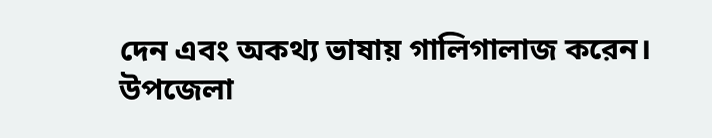দেন এবং অকথ্য ভাষায় গালিগালাজ করেন।
উপজেলা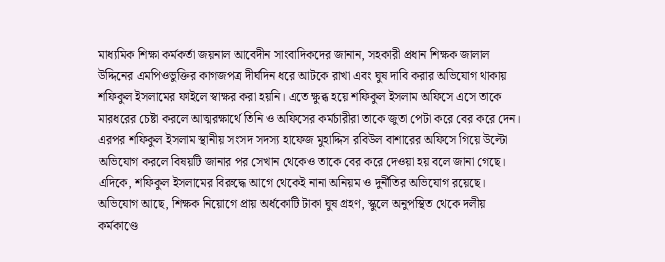মাধ্যমিক শিক্ষা কর্মকর্তা জয়নাল আবেদীন সাংবাদিকদের জানান, সহকারী প্রধান শিক্ষক জালাল উদ্দিনের এমপিওভুক্তির কাগজপত্র দীর্ঘদিন ধরে আটকে রাখা এবং ঘুষ দাবি করার অভিযোগ থাকায় শফিকুল ইসলামের ফাইলে স্বাক্ষর করা হয়নি। এতে ক্ষুব্ধ হয়ে শফিকুল ইসলাম অফিসে এসে তাকে মারধরের চেষ্টা করলে আত্মরক্ষার্থে তিনি ও অফিসের কর্মচারীরা তাকে জুতা পেটা করে বের করে দেন।
এরপর শফিকুল ইসলাম স্থানীয় সংসদ সদস্য হাফেজ মুহাদ্দিস রবিউল বাশারের অফিসে গিয়ে উল্টো অভিযোগ করলে বিষয়টি জানার পর সেখান থেকেও তাকে বের করে দেওয়া হয় বলে জানা গেছে।
এদিকে, শফিকুল ইসলামের বিরুদ্ধে আগে থেকেই নানা অনিয়ম ও দুর্নীতির অভিযোগ রয়েছে। অভিযোগ আছে, শিক্ষক নিয়োগে প্রায় অর্ধকোটি টাকা ঘুষ গ্রহণ, স্কুলে অনুপস্থিত থেকে দলীয় কর্মকাণ্ডে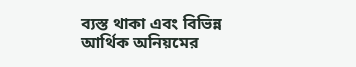ব্যস্ত থাকা এবং বিভিন্ন আর্থিক অনিয়মের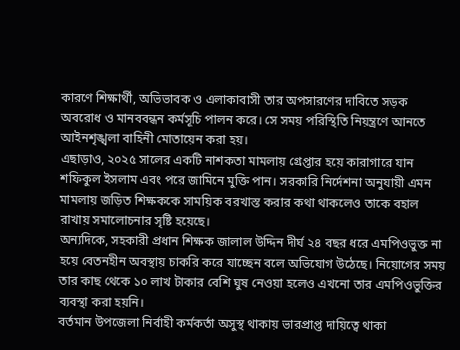কারণে শিক্ষার্থী, অভিভাবক ও এলাকাবাসী তার অপসারণের দাবিতে সড়ক অবরোধ ও মানববন্ধন কর্মসূচি পালন করে। সে সময় পরিস্থিতি নিয়ন্ত্রণে আনতে আইনশৃঙ্খলা বাহিনী মোতায়েন করা হয়।
এছাড়াও, ২০২৫ সালের একটি নাশকতা মামলায় গ্রেপ্তার হয়ে কারাগারে যান শফিকুল ইসলাম এবং পরে জামিনে মুক্তি পান। সরকারি নির্দেশনা অনুযায়ী এমন মামলায় জড়িত শিক্ষককে সাময়িক বরখাস্ত করার কথা থাকলেও তাকে বহাল রাখায় সমালোচনার সৃষ্টি হয়েছে।
অন্যদিকে, সহকারী প্রধান শিক্ষক জালাল উদ্দিন দীর্ঘ ২৪ বছর ধরে এমপিওভুক্ত না হয়ে বেতনহীন অবস্থায় চাকরি করে যাচ্ছেন বলে অভিযোগ উঠেছে। নিয়োগের সময় তার কাছ থেকে ১০ লাখ টাকার বেশি ঘুষ নেওয়া হলেও এখনো তার এমপিওভুক্তির ব্যবস্থা করা হয়নি।
বর্তমান উপজেলা নির্বাহী কর্মকর্তা অসুস্থ থাকায় ভারপ্রাপ্ত দায়িত্বে থাকা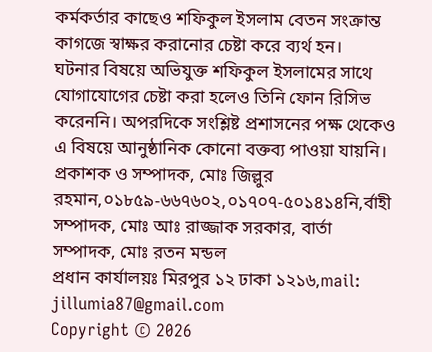কর্মকর্তার কাছেও শফিকুল ইসলাম বেতন সংক্রান্ত কাগজে স্বাক্ষর করানোর চেষ্টা করে ব্যর্থ হন।
ঘটনার বিষয়ে অভিযুক্ত শফিকুল ইসলামের সাথে যোগাযোগের চেষ্টা করা হলেও তিনি ফোন রিসিভ করেননি। অপরদিকে সংশ্লিষ্ট প্রশাসনের পক্ষ থেকেও এ বিষয়ে আনুষ্ঠানিক কোনো বক্তব্য পাওয়া যায়নি।
প্রকাশক ও সম্পাদক, মোঃ জিল্লুর রহমান,০১৮৫৯-৬৬৭৬০২,০১৭০৭-৫০১৪১৪নি,র্বাহী সম্পাদক, মোঃ আঃ রাজ্জাক সরকার, বার্তা সম্পাদক, মোঃ রতন মন্ডল
প্রধান কার্যালয়ঃ মিরপুর ১২ ঢাকা ১২১৬,mail: jillumia87@gmail.com
Copyright © 2026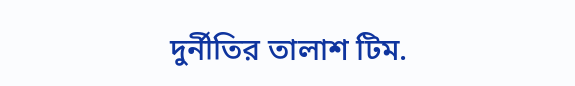দুর্নীতির তালাশ টিম.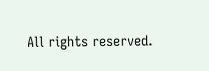All rights reserved.